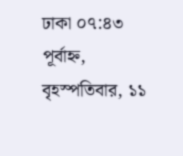ঢাকা ০৭:৪৩ পূর্বাহ্ন, বৃহস্পতিবার, ১১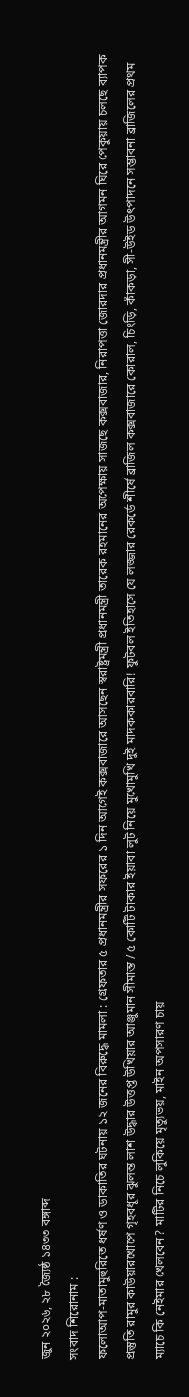জুন ২০২৬, ২৮ জ্যৈষ্ঠ ১৪৩৩ বঙ্গাব্দ
সংবাদ শিরোনাম :
ফলোআপ-মাতামুহুরিতে ধর্ষণ ও ডাকাতির ঘটনায় ১২ জনের বিরুদ্ধে মামলা : গ্রেফতার ৫ প্রধানমন্ত্রীর সফরের ১ দিন আগেই কক্সবাজারে আসছেন স্বরাষ্ট্রমন্ত্রী প্রধানমন্ত্রী তারেক রহমানের অপেক্ষায় সাজছে কক্সবাজার, নিরাপত্তা জোরদার প্রধানমন্ত্রীর আগমন ঘিরে পেকুয়ায় চলছে ব্যাপক প্রস্তুতি রামুর কাউয়ারখোপে গৃহবধূর ঝুলন্ত লাশ উদ্ধার উত্তপ্ত উখিয়ার আঞ্জুমান সীমান্ত / ৫ কোটি টাকার ইয়াবা লুট নিয়ে মুখোমুখি দুই মাদককারবারি! ফুটবল ইতিহাসে যে লজ্জার রেকর্ডে শীর্ষে ব্রাজিল কক্সবাজারে কোরাল, চিংড়ি, কাঁকড়া, সী-উইড উৎপাদনে সম্ভাবনা ব্রাজিলের প্রথম ম্যাচে কি নেইমার খেলবেন? মাটির নিচে লুকিয়ে মৃত্যুভয়, মাইন অপসারণ চায়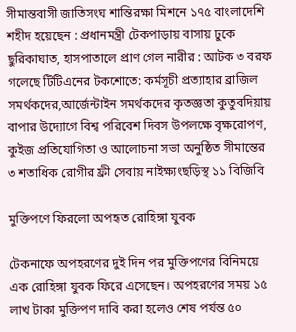সীমান্তবাসী জাতিসংঘ শান্তিরক্ষা মিশনে ১৭৫ বাংলাদেশি শহীদ হয়েছেন : প্রধানমন্ত্রী টেকপাড়ায় বাসায় ঢুকে ছুরিকাঘাত, হাসপাতালে প্রাণ গেল নারীর : আটক ৩ বরফ গলেছে টিটিএনের টকশোতে: কর্মসূচী প্রত্যাহার ব্রাজিল সমর্থকদের,আর্জেন্টাইন সমর্থকদের কৃতজ্ঞতা কুতুবদিয়ায় বাপার উদ্যোগে বিশ্ব পরিবেশ দিবস উপলক্ষে বৃক্ষরোপণ, কুইজ প্রতিযোগিতা ও আলোচনা সভা অনুষ্ঠিত সীমান্তের ৩ শতাধিক রোগীর ফ্রী সেবায় নাইক্ষ্যংছড়িস্থ ১১ বিজিবি

মুক্তিপণে ফিরলো অপহৃত রোহিঙ্গা যুবক

টেকনাফে অপহরণের দুই দিন পর মুক্তিপণের বিনিময়ে এক রোহিঙ্গা যুবক ফিরে এসেছেন। অপহরণের সময় ১৫ লাখ টাকা মুক্তিপণ দাবি করা হলেও শেষ পর্যন্ত ৫০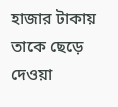হাজার টাকায় তাকে ছেড়ে দেওয়া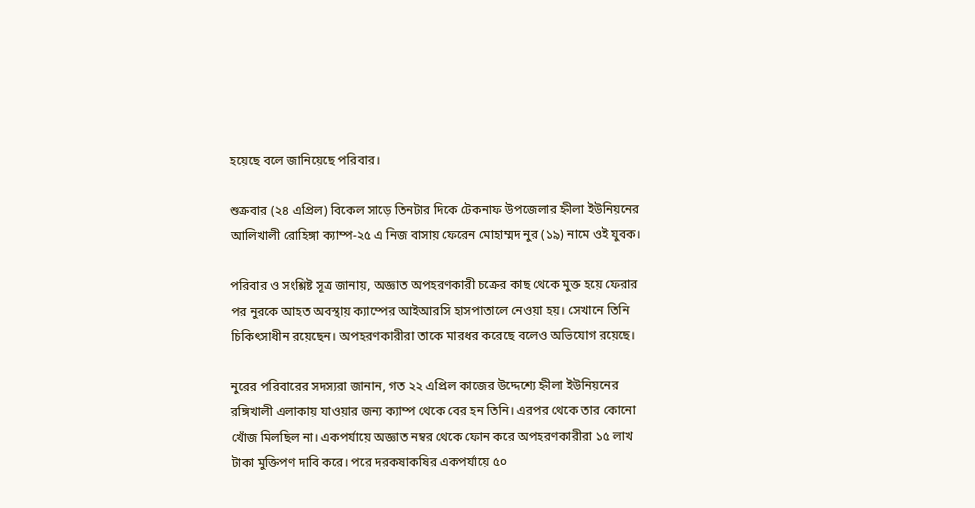হয়েছে বলে জানিয়েছে পরিবার।

শুক্রবার (২৪ এপ্রিল) বিকেল সাড়ে তিনটার দিকে টেকনাফ উপজেলার হ্নীলা ইউনিয়নের আলিখালী রোহিঙ্গা ক্যাম্প-২৫ এ নিজ বাসায় ফেরেন মোহাম্মদ নুর (১৯) নামে ওই যুবক।

পরিবার ও সংশ্লিষ্ট সূত্র জানায়, অজ্ঞাত অপহরণকারী চক্রের কাছ থেকে মুক্ত হয়ে ফেরার পর নুরকে আহত অবস্থায় ক্যাম্পের আইআরসি হাসপাতালে নেওয়া হয়। সেখানে তিনি চিকিৎসাধীন রয়েছেন। অপহরণকারীরা তাকে মারধর করেছে বলেও অভিযোগ রয়েছে।

নুরের পরিবারের সদস্যরা জানান, গত ২২ এপ্রিল কাজের উদ্দেশ্যে হ্নীলা ইউনিয়নের রঙ্গিখালী এলাকায় যাওয়ার জন্য ক্যাম্প থেকে বের হন তিনি। এরপর থেকে তার কোনো খোঁজ মিলছিল না। একপর্যায়ে অজ্ঞাত নম্বর থেকে ফোন করে অপহরণকারীরা ১৫ লাখ টাকা মুক্তিপণ দাবি করে। পরে দরকষাকষির একপর্যায়ে ৫০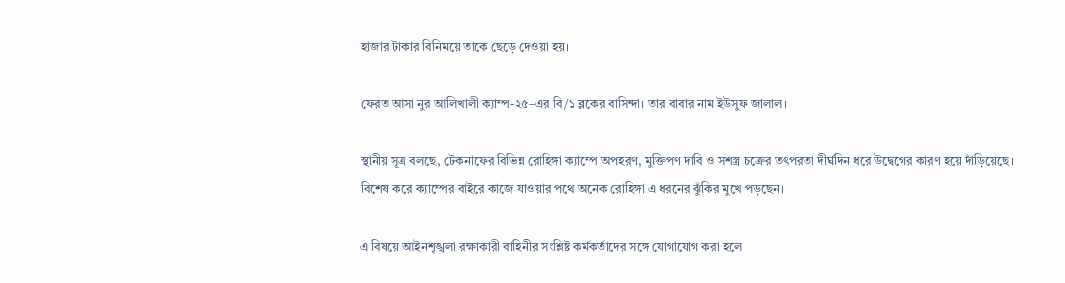হাজার টাকার বিনিময়ে তাকে ছেড়ে দেওয়া হয়।

ফেরত আসা নুর আলিখালী ক্যাম্প-২৫–এর বি/১ ব্লকের বাসিন্দা। তার বাবার নাম ইউসুফ জালাল।

স্থানীয় সূত্র বলছে, টেকনাফের বিভিন্ন রোহিঙ্গা ক্যাম্পে অপহরণ, মুক্তিপণ দাবি ও সশস্ত্র চক্রের তৎপরতা দীর্ঘদিন ধরে উদ্বেগের কারণ হয়ে দাঁড়িয়েছে। বিশেষ করে ক্যাম্পের বাইরে কাজে যাওয়ার পথে অনেক রোহিঙ্গা এ ধরনের ঝুঁকির মুখে পড়ছেন।

এ বিষয়ে আইনশৃঙ্খলা রক্ষাকারী বাহিনীর সংশ্লিষ্ট কর্মকর্তাদের সঙ্গে যোগাযোগ করা হলে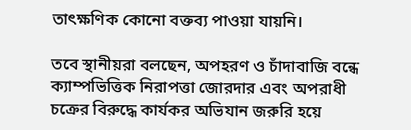তাৎক্ষণিক কোনো বক্তব্য পাওয়া যায়নি।

তবে স্থানীয়রা বলছেন, অপহরণ ও চাঁদাবাজি বন্ধে ক্যাম্পভিত্তিক নিরাপত্তা জোরদার এবং অপরাধী চক্রের বিরুদ্ধে কার্যকর অভিযান জরুরি হয়ে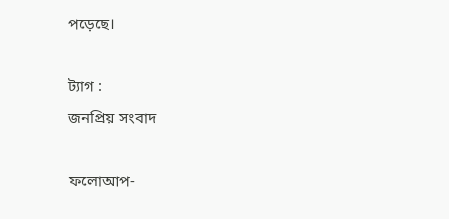পড়েছে।

ট্যাগ :
জনপ্রিয় সংবাদ

ফলোআপ-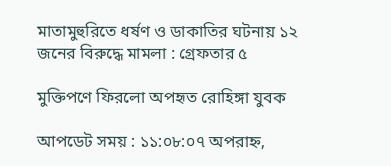মাতামুহুরিতে ধর্ষণ ও ডাকাতির ঘটনায় ১২ জনের বিরুদ্ধে মামলা : গ্রেফতার ৫

মুক্তিপণে ফিরলো অপহৃত রোহিঙ্গা যুবক

আপডেট সময় : ১১:০৮:০৭ অপরাহ্ন,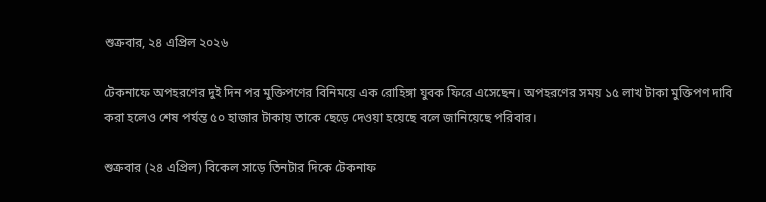শুক্রবার, ২৪ এপ্রিল ২০২৬

টেকনাফে অপহরণের দুই দিন পর মুক্তিপণের বিনিময়ে এক রোহিঙ্গা যুবক ফিরে এসেছেন। অপহরণের সময় ১৫ লাখ টাকা মুক্তিপণ দাবি করা হলেও শেষ পর্যন্ত ৫০ হাজার টাকায় তাকে ছেড়ে দেওয়া হয়েছে বলে জানিয়েছে পরিবার।

শুক্রবার (২৪ এপ্রিল) বিকেল সাড়ে তিনটার দিকে টেকনাফ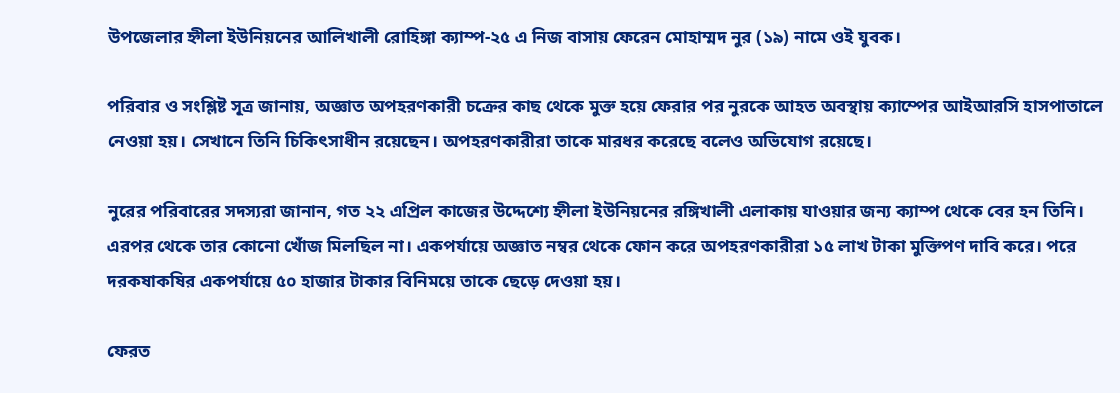উপজেলার হ্নীলা ইউনিয়নের আলিখালী রোহিঙ্গা ক্যাম্প-২৫ এ নিজ বাসায় ফেরেন মোহাম্মদ নুর (১৯) নামে ওই যুবক।

পরিবার ও সংশ্লিষ্ট সূত্র জানায়, অজ্ঞাত অপহরণকারী চক্রের কাছ থেকে মুক্ত হয়ে ফেরার পর নুরকে আহত অবস্থায় ক্যাম্পের আইআরসি হাসপাতালে নেওয়া হয়। সেখানে তিনি চিকিৎসাধীন রয়েছেন। অপহরণকারীরা তাকে মারধর করেছে বলেও অভিযোগ রয়েছে।

নুরের পরিবারের সদস্যরা জানান, গত ২২ এপ্রিল কাজের উদ্দেশ্যে হ্নীলা ইউনিয়নের রঙ্গিখালী এলাকায় যাওয়ার জন্য ক্যাম্প থেকে বের হন তিনি। এরপর থেকে তার কোনো খোঁজ মিলছিল না। একপর্যায়ে অজ্ঞাত নম্বর থেকে ফোন করে অপহরণকারীরা ১৫ লাখ টাকা মুক্তিপণ দাবি করে। পরে দরকষাকষির একপর্যায়ে ৫০ হাজার টাকার বিনিময়ে তাকে ছেড়ে দেওয়া হয়।

ফেরত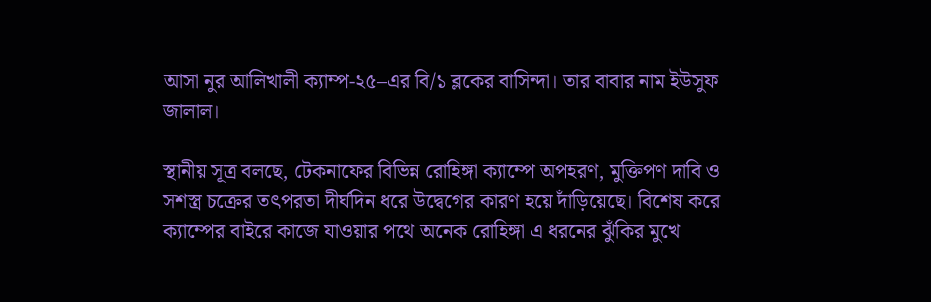আসা নুর আলিখালী ক্যাম্প-২৫–এর বি/১ ব্লকের বাসিন্দা। তার বাবার নাম ইউসুফ জালাল।

স্থানীয় সূত্র বলছে, টেকনাফের বিভিন্ন রোহিঙ্গা ক্যাম্পে অপহরণ, মুক্তিপণ দাবি ও সশস্ত্র চক্রের তৎপরতা দীর্ঘদিন ধরে উদ্বেগের কারণ হয়ে দাঁড়িয়েছে। বিশেষ করে ক্যাম্পের বাইরে কাজে যাওয়ার পথে অনেক রোহিঙ্গা এ ধরনের ঝুঁকির মুখে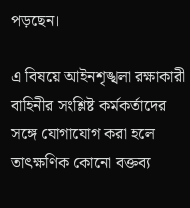পড়ছেন।

এ বিষয়ে আইনশৃঙ্খলা রক্ষাকারী বাহিনীর সংশ্লিষ্ট কর্মকর্তাদের সঙ্গে যোগাযোগ করা হলে তাৎক্ষণিক কোনো বক্তব্য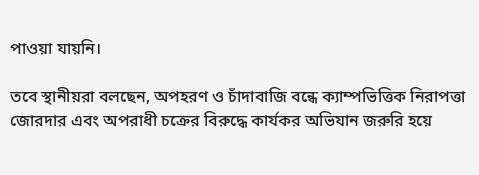পাওয়া যায়নি।

তবে স্থানীয়রা বলছেন, অপহরণ ও চাঁদাবাজি বন্ধে ক্যাম্পভিত্তিক নিরাপত্তা জোরদার এবং অপরাধী চক্রের বিরুদ্ধে কার্যকর অভিযান জরুরি হয়ে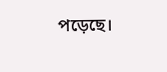পড়েছে।